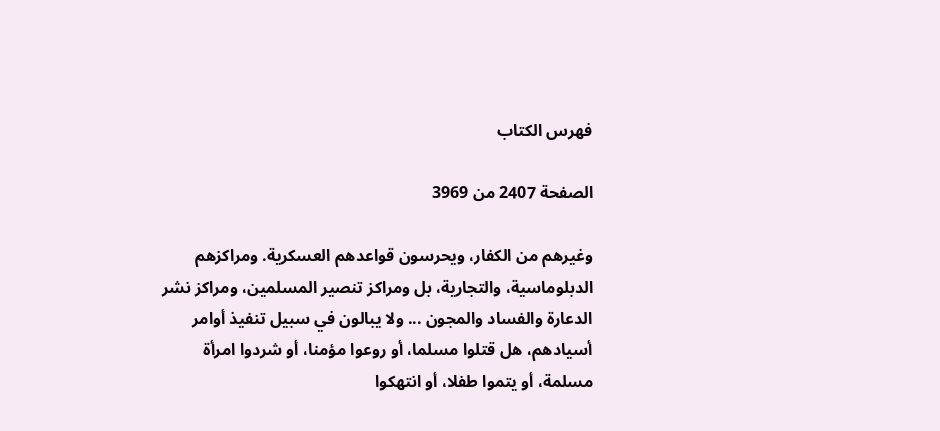فهرس الكتاب

الصفحة 2407 من 3969

وغيرهم من الكفار، ويحرسون قواعدهم العسكرية. ومراكزهم الدبلوماسية، والتجارية، بل ومراكز تنصير المسلمين، ومراكز نشر الدعارة والفساد والمجون ... ولا يبالون في سبيل تنفيذ أوامر أسيادهم، هل قتلوا مسلما، أو روعوا مؤمنا، أو شردوا امرأة مسلمة، أو يتموا طفلا، أو انتهكوا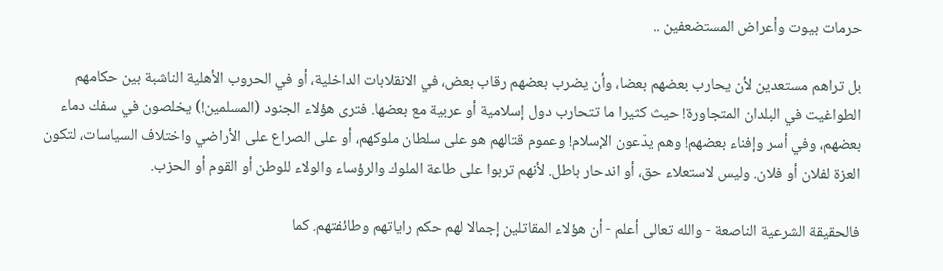حرمات بيوت وأعراض المستضعفين ..

بل تراهم مستعدين لأن يحارب بعضهم بعضا، وأن يضرب بعضهم رقاب بعض، في الانقلابات الداخلية، أو في الحروب الأهلية الناشبة بين حكامهم الطواغيت في البلدان المتجاورة! حيث كثيرا ما تتحارب دول إسلامية أو عربية مع بعضها. فترى هؤلاء الجنود (المسلمين!) يخلصون في سفك دماء بعضهم، وفي أسر وإفناء بعضهم! وهم يدّعون الإسلام! وعموم قتالهم هو على سلطان ملوكهم، أو على الصراع على الأراضي واختلاف السياسات، لتكون العزة لفلان أو فلان. وليس لاستعلاء حق، أو اندحار باطل. لأنهم تربوا على طاعة الملوك والرؤساء والولاء للوطن أو القوم أو الحزب.

فالحقيقة الشرعية الناصعة - والله تعالى أعلم - أن هؤلاء المقاتلين إجمالا لهم حكم راياتهم وطائفتهم. كما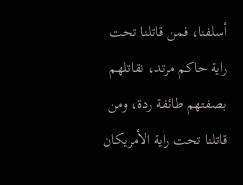أسلفنا، فمن قاتلنا تحت راية حاكم مرتد، نقاتلهم بصفتهم طائفة ردة، ومن قاتلنا تحت راية الأمريكان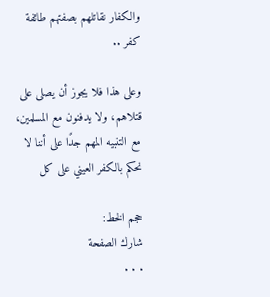والكفار نقاتلهم بصفتهم طائفة كفر ..

وعلى هذا فلا يجوز أن يصلى على قتلاهم، ولا يدفنون مع المسلمين، مع التنبيه المهم جدًا على أننا لا نحكم بالكفر العيني على كل

حجم الخط:
شارك الصفحة
. . .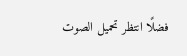فضلًا انتظر تحميل الصوت